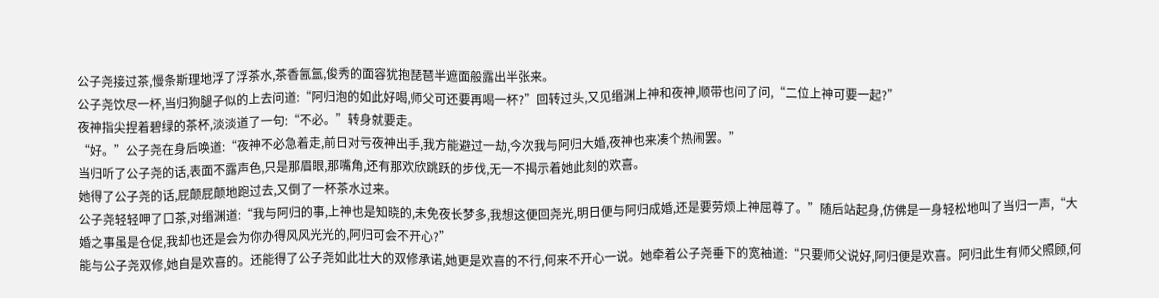公子尧接过茶,慢条斯理地浮了浮茶水,茶香氤氲,俊秀的面容犹抱琵琶半遮面般露出半张来。
公子尧饮尽一杯,当归狗腿子似的上去问道:“阿归泡的如此好喝,师父可还要再喝一杯?”回转过头,又见缗渊上神和夜神,顺带也问了问,“二位上神可要一起?”
夜神指尖捏着碧绿的茶杯,淡淡道了一句:“不必。”转身就要走。
“好。”公子尧在身后唤道:“夜神不必急着走,前日对亏夜神出手,我方能避过一劫,今次我与阿归大婚,夜神也来凑个热闹罢。”
当归听了公子尧的话,表面不露声色,只是那眉眼,那嘴角,还有那欢欣跳跃的步伐,无一不揭示着她此刻的欢喜。
她得了公子尧的话,屁颠屁颠地跑过去,又倒了一杯茶水过来。
公子尧轻轻呷了口茶,对缗渊道:“我与阿归的事,上神也是知晓的,未免夜长梦多,我想这便回尧光,明日便与阿归成婚,还是要劳烦上神屈尊了。”随后站起身,仿佛是一身轻松地叫了当归一声,“大婚之事虽是仓促,我却也还是会为你办得风风光光的,阿归可会不开心?”
能与公子尧双修,她自是欢喜的。还能得了公子尧如此壮大的双修承诺,她更是欢喜的不行,何来不开心一说。她牵着公子尧垂下的宽袖道:“只要师父说好,阿归便是欢喜。阿归此生有师父照顾,何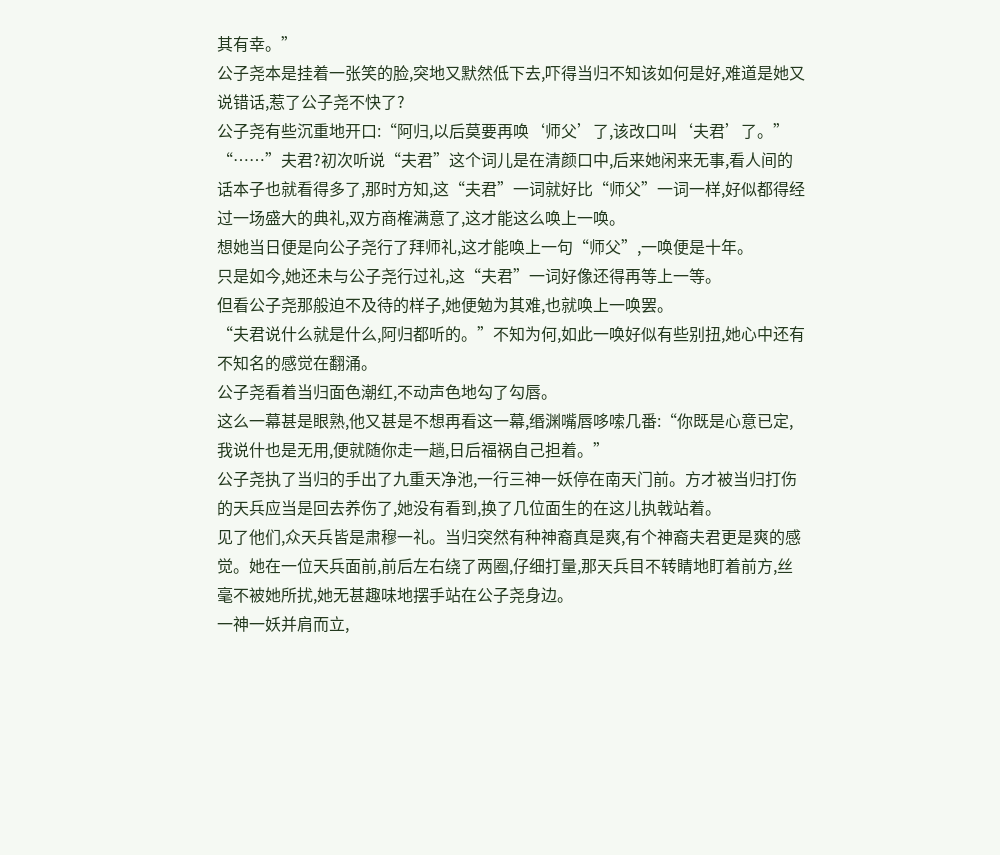其有幸。”
公子尧本是挂着一张笑的脸,突地又默然低下去,吓得当归不知该如何是好,难道是她又说错话,惹了公子尧不快了?
公子尧有些沉重地开口:“阿归,以后莫要再唤‘师父’了,该改口叫‘夫君’了。”
“……”夫君?初次听说“夫君”这个词儿是在清颜口中,后来她闲来无事,看人间的话本子也就看得多了,那时方知,这“夫君”一词就好比“师父”一词一样,好似都得经过一场盛大的典礼,双方商榷满意了,这才能这么唤上一唤。
想她当日便是向公子尧行了拜师礼,这才能唤上一句“师父”,一唤便是十年。
只是如今,她还未与公子尧行过礼,这“夫君”一词好像还得再等上一等。
但看公子尧那般迫不及待的样子,她便勉为其难,也就唤上一唤罢。
“夫君说什么就是什么,阿归都听的。”不知为何,如此一唤好似有些别扭,她心中还有不知名的感觉在翻涌。
公子尧看着当归面色潮红,不动声色地勾了勾唇。
这么一幕甚是眼熟,他又甚是不想再看这一幕,缗渊嘴唇哆嗦几番:“你既是心意已定,我说什也是无用,便就随你走一趟,日后福祸自己担着。”
公子尧执了当归的手出了九重天净池,一行三神一妖停在南天门前。方才被当归打伤的天兵应当是回去养伤了,她没有看到,换了几位面生的在这儿执戟站着。
见了他们,众天兵皆是肃穆一礼。当归突然有种神裔真是爽,有个神裔夫君更是爽的感觉。她在一位天兵面前,前后左右绕了两圈,仔细打量,那天兵目不转睛地盯着前方,丝毫不被她所扰,她无甚趣味地摆手站在公子尧身边。
一神一妖并肩而立,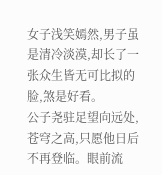女子浅笑嫣然,男子虽是清冷淡漠,却长了一张众生皆无可比拟的脸,煞是好看。
公子尧驻足望向远处,苍穹之高,只愿他日后不再登临。眼前流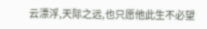云漂浮,天际之远,也只愿他此生不必望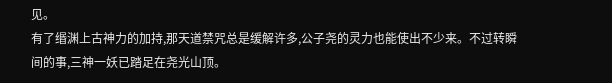见。
有了缗渊上古神力的加持,那天道禁咒总是缓解许多,公子尧的灵力也能使出不少来。不过转瞬间的事,三神一妖已踏足在尧光山顶。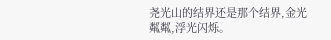尧光山的结界还是那个结界,金光粼粼,浮光闪烁。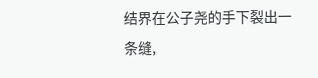结界在公子尧的手下裂出一条缝,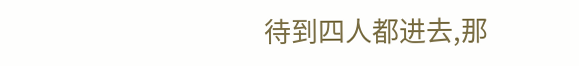待到四人都进去,那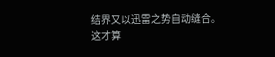结界又以迅雷之势自动缝合。
这才算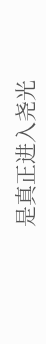是真正进入尧光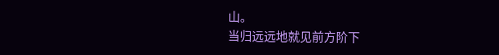山。
当归远远地就见前方阶下